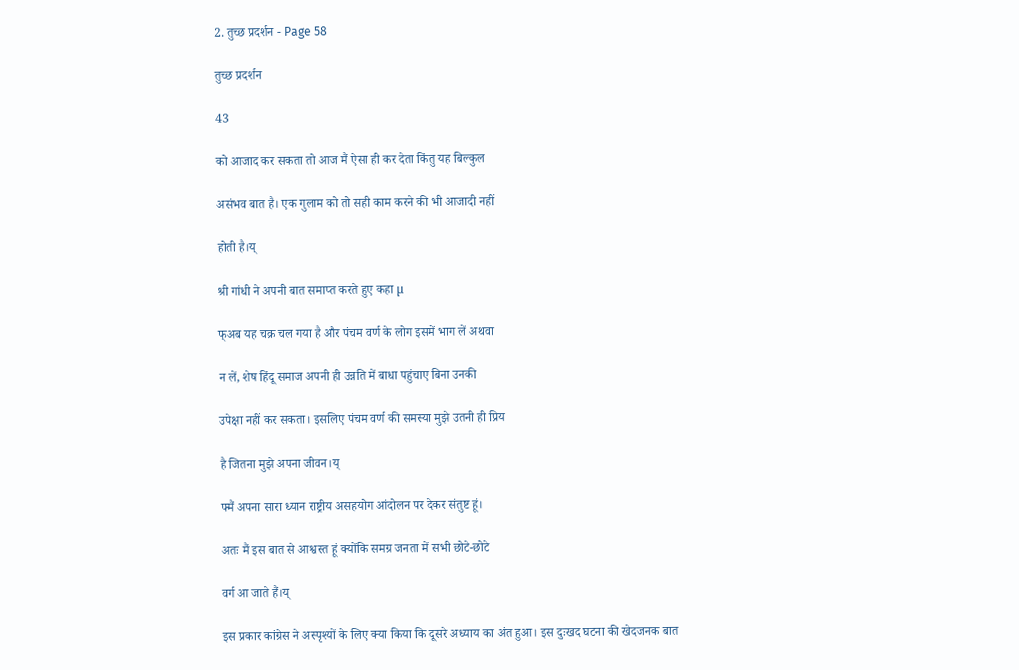2. तुच्छ प्रदर्शन - Page 58

तुच्छ प्रदर्शन

43

को आजाद कर सकता तो आज मैं ऐसा ही कर देता किंतु यह बिल्कुल

असंभव बात है। एक गुलाम को तो सही काम करने की भी आजादी नहीं

होती है।य्

श्री गांधी ने अपनी बात समाप्त करते हुए कहा µ

फ्अब यह चक्र चल गया है और पंचम वर्ण के लोग इसमें भाग लें अथवा

न लें, शेष हिंदू समाज अपनी ही उन्नति में बाधा पहुंचाए बिना उनकी

उपेक्षा नहीं कर सकता। इसलिए पंचम वर्ण की समस्या मुझे उतनी ही प्रिय

है जितना मुझे अपना जीवन।य्

फ्मैं अपना सारा ध्यान राष्ट्रीय असहयोग आंदोलन पर देकर संतुष्ट हूं।

अतः मैं इस बात से आश्वस्त हूं क्योंकि समग्र जनता में सभी छोटे-छोटे

वर्ग आ जाते हैं।य्

इस प्रकार कांग्रेस ने अस्पृश्यों के लिए क्या किया कि दूसरे अध्याय का अंत हुआ। इस दुःखद घटना की खेदजनक बात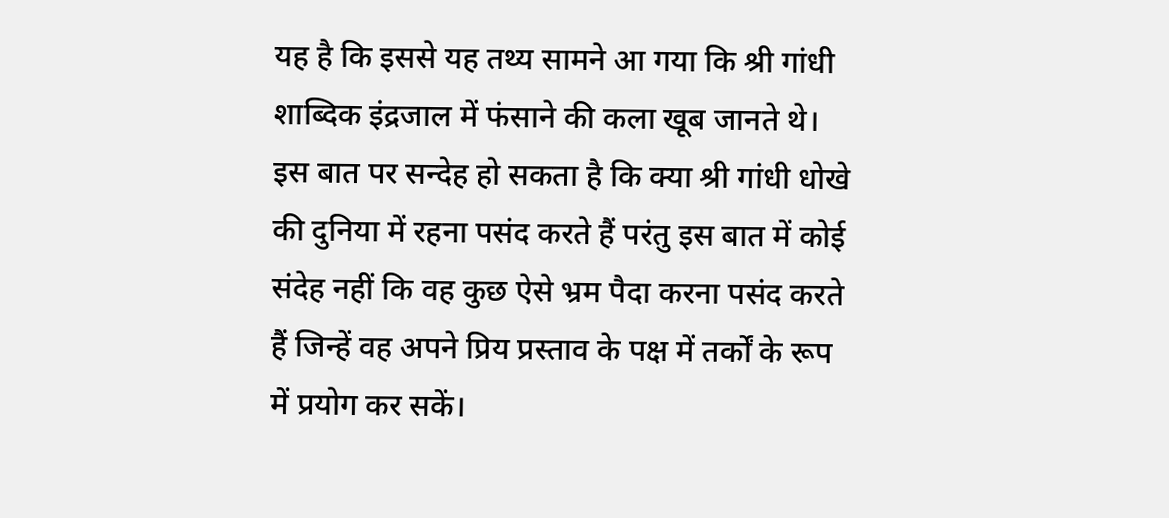यह है कि इससे यह तथ्य सामने आ गया कि श्री गांधी शाब्दिक इंद्रजाल में फंसाने की कला खूब जानते थे। इस बात पर सन्देह हो सकता है कि क्या श्री गांधी धोखे की दुनिया में रहना पसंद करते हैं परंतु इस बात में कोई संदेह नहीं कि वह कुछ ऐसे भ्रम पैदा करना पसंद करते हैं जिन्हें वह अपने प्रिय प्रस्ताव के पक्ष में तर्कों के रूप में प्रयोग कर सकें।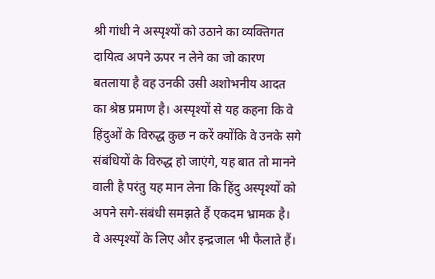श्री गांधी ने अस्पृश्यों को उठाने का व्यक्तिगत दायित्व अपने ऊपर न लेने का जो कारण बतलाया है वह उनकी उसी अशोभनीय आदत का श्रेष्ठ प्रमाण है। अस्पृश्यों से यह कहना कि वे हिंदुओं के विरुद्ध कुछ न करें क्योंकि वे उनके सगे संबंधियों के विरुद्ध हो जाएंगे, यह बात तो मानने वाली है परंतु यह मान लेना कि हिंदु अस्पृश्यों को अपने सगे-संबंधी समझते हैं एकदम भ्रामक है। वे अस्पृश्यों के लिए और इन्द्रजाल भी फैलाते हैं।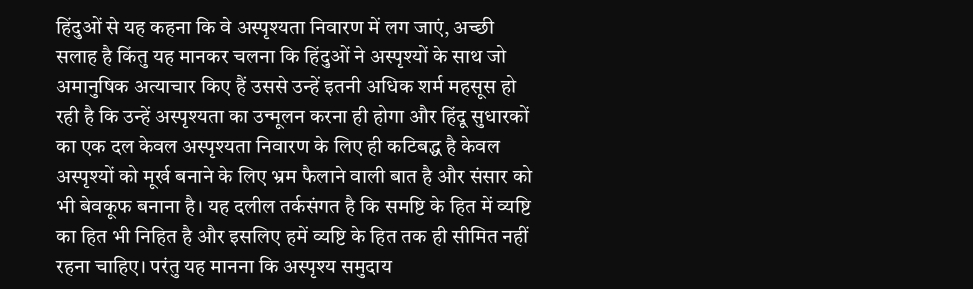हिंदुओं से यह कहना कि वे अस्पृश्यता निवारण में लग जाएं, अच्छी सलाह है किंतु यह मानकर चलना कि हिंदुओं ने अस्पृश्यों के साथ जो अमानुषिक अत्याचार किए हैं उससे उन्हें इतनी अधिक शर्म महसूस हो रही है कि उन्हें अस्पृश्यता का उन्मूलन करना ही होगा और हिंदू सुधारकों का एक दल केवल अस्पृश्यता निवारण के लिए ही कटिबद्ध है केवल अस्पृश्यों को मूर्ख बनाने के लिए भ्रम फैलाने वाली बात है और संसार को भी बेवकूफ बनाना है। यह दलील तर्कसंगत है कि समष्टि के हित में व्यष्टि का हित भी निहित है और इसलिए हमें व्यष्टि के हित तक ही सीमित नहीं रहना चाहिए। परंतु यह मानना कि अस्पृश्य समुदाय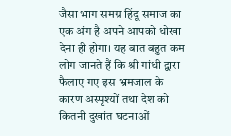जैसा भाग समग्र हिंदू समाज का एक अंग है अपने आपको धोखा देना ही होगा। यह बात बहुत कम लोग जानते हैं कि श्री गांधी द्वारा फैलाए गए इस भ्रमजाल के कारण अस्पृश्यों तथा देश को कितनी दुखांत घटनाओं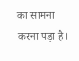का सामना करना पड़ा है।